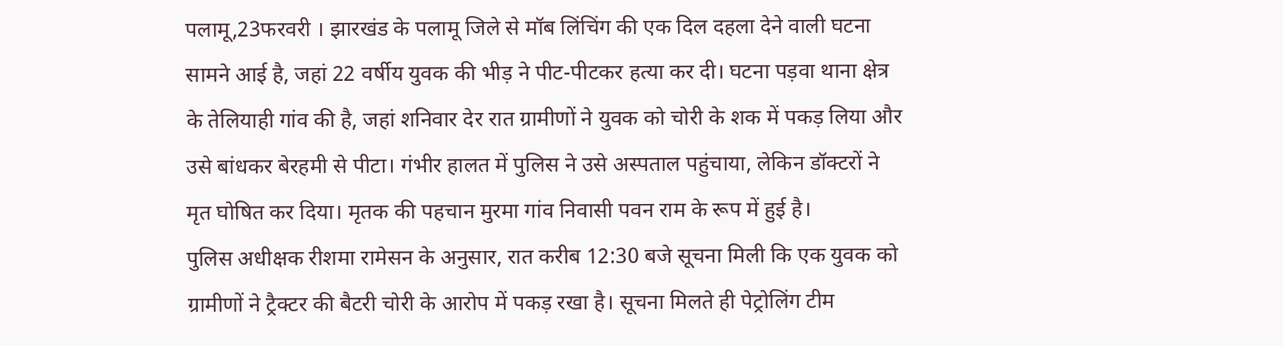पलामू,23फरवरी । झारखंड के पलामू जिले से मॉब लिंचिंग की एक दिल दहला देने वाली घटना सामने आई है, जहां 22 वर्षीय युवक की भीड़ ने पीट-पीटकर हत्या कर दी। घटना पड़वा थाना क्षेत्र के तेलियाही गांव की है, जहां शनिवार देर रात ग्रामीणों ने युवक को चोरी के शक में पकड़ लिया और उसे बांधकर बेरहमी से पीटा। गंभीर हालत में पुलिस ने उसे अस्पताल पहुंचाया, लेकिन डॉक्टरों ने मृत घोषित कर दिया। मृतक की पहचान मुरमा गांव निवासी पवन राम के रूप में हुई है।
पुलिस अधीक्षक रीशमा रामेसन के अनुसार, रात करीब 12:30 बजे सूचना मिली कि एक युवक को ग्रामीणों ने ट्रैक्टर की बैटरी चोरी के आरोप में पकड़ रखा है। सूचना मिलते ही पेट्रोलिंग टीम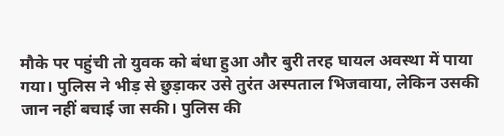मौके पर पहुंची तो युवक को बंधा हुआ और बुरी तरह घायल अवस्था में पाया गया। पुलिस ने भीड़ से छुड़ाकर उसे तुरंत अस्पताल भिजवाया, लेकिन उसकी जान नहीं बचाई जा सकी। पुलिस की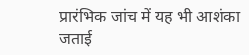प्रारंभिक जांच में यह भी आशंका जताई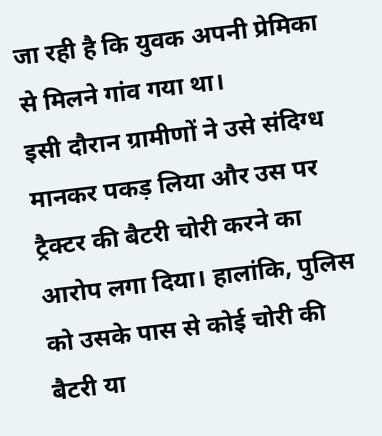जा रही है कि युवक अपनी प्रेमिका से मिलने गांव गया था।
इसी दौरान ग्रामीणों ने उसे संदिग्ध मानकर पकड़ लिया और उस पर ट्रैक्टर की बैटरी चोरी करने का आरोप लगा दिया। हालांकि, पुलिस को उसके पास से कोई चोरी की बैटरी या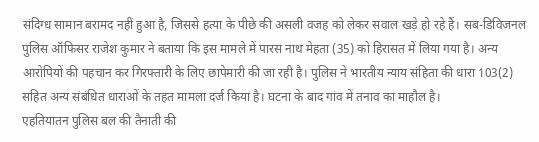संदिग्ध सामान बरामद नहीं हुआ है, जिससे हत्या के पीछे की असली वजह को लेकर सवाल खड़े हो रहे हैं। सब-डिविजनल पुलिस ऑफिसर राजेश कुमार ने बताया कि इस मामले में पारस नाथ मेहता (35) को हिरासत में लिया गया है। अन्य आरोपियों की पहचान कर गिरफ्तारी के लिए छापेमारी की जा रही है। पुलिस ने भारतीय न्याय संहिता की धारा 103(2) सहित अन्य संबंधित धाराओं के तहत मामला दर्ज किया है। घटना के बाद गांव में तनाव का माहौल है।
एहतियातन पुलिस बल की तैनाती की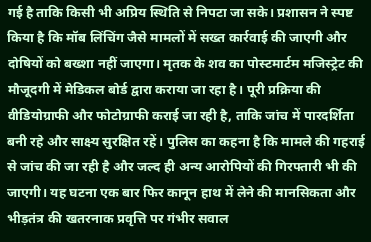गई है ताकि किसी भी अप्रिय स्थिति से निपटा जा सके। प्रशासन ने स्पष्ट किया है कि मॉब लिंचिंग जैसे मामलों में सख्त कार्रवाई की जाएगी और दोषियों को बख्शा नहीं जाएगा। मृतक के शव का पोस्टमार्टम मजिस्ट्रेट की मौजूदगी में मेडिकल बोर्ड द्वारा कराया जा रहा है। पूरी प्रक्रिया की वीडियोग्राफी और फोटोग्राफी कराई जा रही है, ताकि जांच में पारदर्शिता बनी रहे और साक्ष्य सुरक्षित रहें। पुलिस का कहना है कि मामले की गहराई से जांच की जा रही है और जल्द ही अन्य आरोपियों की गिरफ्तारी भी की जाएगी। यह घटना एक बार फिर कानून हाथ में लेने की मानसिकता और भीड़तंत्र की खतरनाक प्रवृत्ति पर गंभीर सवाल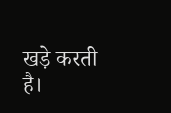खड़े करती है।